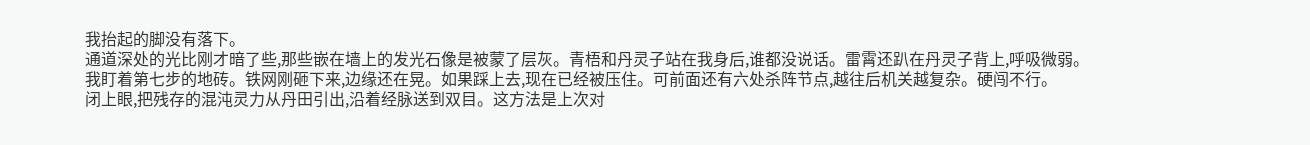我抬起的脚没有落下。
通道深处的光比刚才暗了些,那些嵌在墙上的发光石像是被蒙了层灰。青梧和丹灵子站在我身后,谁都没说话。雷霄还趴在丹灵子背上,呼吸微弱。
我盯着第七步的地砖。铁网刚砸下来,边缘还在晃。如果踩上去,现在已经被压住。可前面还有六处杀阵节点,越往后机关越复杂。硬闯不行。
闭上眼,把残存的混沌灵力从丹田引出,沿着经脉送到双目。这方法是上次对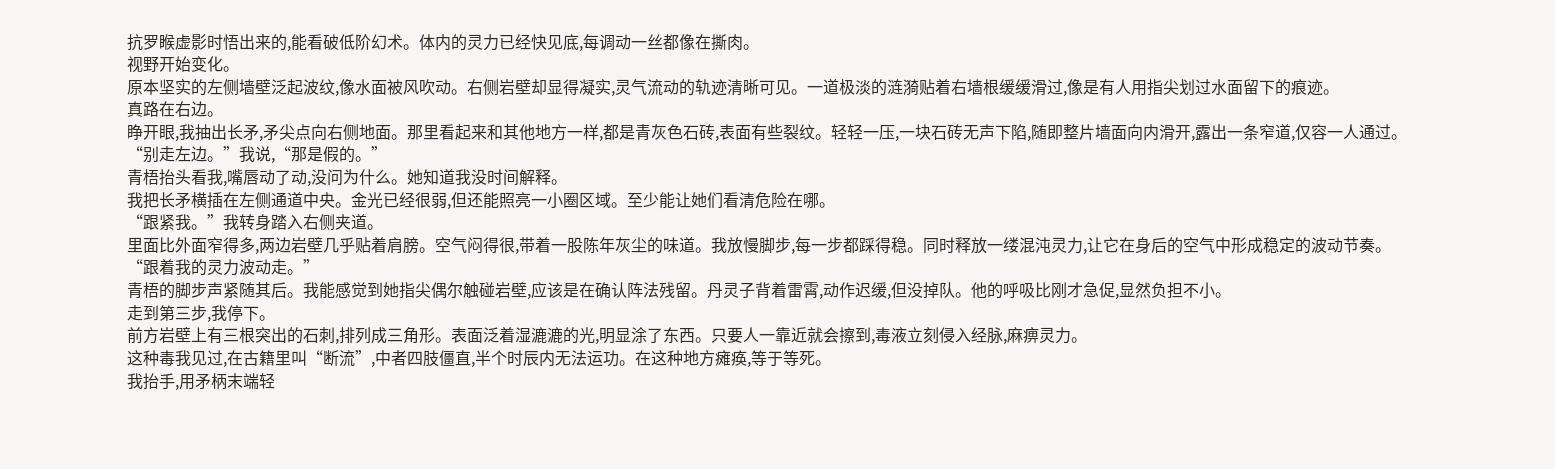抗罗睺虚影时悟出来的,能看破低阶幻术。体内的灵力已经快见底,每调动一丝都像在撕肉。
视野开始变化。
原本坚实的左侧墙壁泛起波纹,像水面被风吹动。右侧岩壁却显得凝实,灵气流动的轨迹清晰可见。一道极淡的涟漪贴着右墙根缓缓滑过,像是有人用指尖划过水面留下的痕迹。
真路在右边。
睁开眼,我抽出长矛,矛尖点向右侧地面。那里看起来和其他地方一样,都是青灰色石砖,表面有些裂纹。轻轻一压,一块石砖无声下陷,随即整片墙面向内滑开,露出一条窄道,仅容一人通过。
“别走左边。”我说,“那是假的。”
青梧抬头看我,嘴唇动了动,没问为什么。她知道我没时间解释。
我把长矛横插在左侧通道中央。金光已经很弱,但还能照亮一小圈区域。至少能让她们看清危险在哪。
“跟紧我。”我转身踏入右侧夹道。
里面比外面窄得多,两边岩壁几乎贴着肩膀。空气闷得很,带着一股陈年灰尘的味道。我放慢脚步,每一步都踩得稳。同时释放一缕混沌灵力,让它在身后的空气中形成稳定的波动节奏。
“跟着我的灵力波动走。”
青梧的脚步声紧随其后。我能感觉到她指尖偶尔触碰岩壁,应该是在确认阵法残留。丹灵子背着雷霄,动作迟缓,但没掉队。他的呼吸比刚才急促,显然负担不小。
走到第三步,我停下。
前方岩壁上有三根突出的石刺,排列成三角形。表面泛着湿漉漉的光,明显涂了东西。只要人一靠近就会擦到,毒液立刻侵入经脉,麻痹灵力。
这种毒我见过,在古籍里叫“断流”,中者四肢僵直,半个时辰内无法运功。在这种地方瘫痪,等于等死。
我抬手,用矛柄末端轻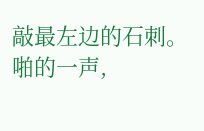敲最左边的石刺。
啪的一声,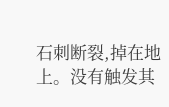石刺断裂,掉在地上。没有触发其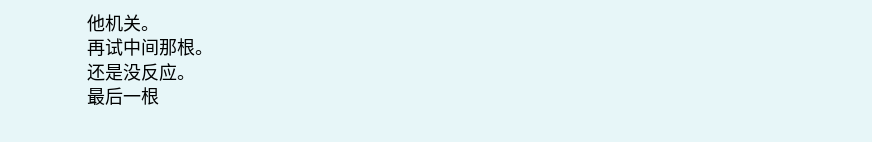他机关。
再试中间那根。
还是没反应。
最后一根